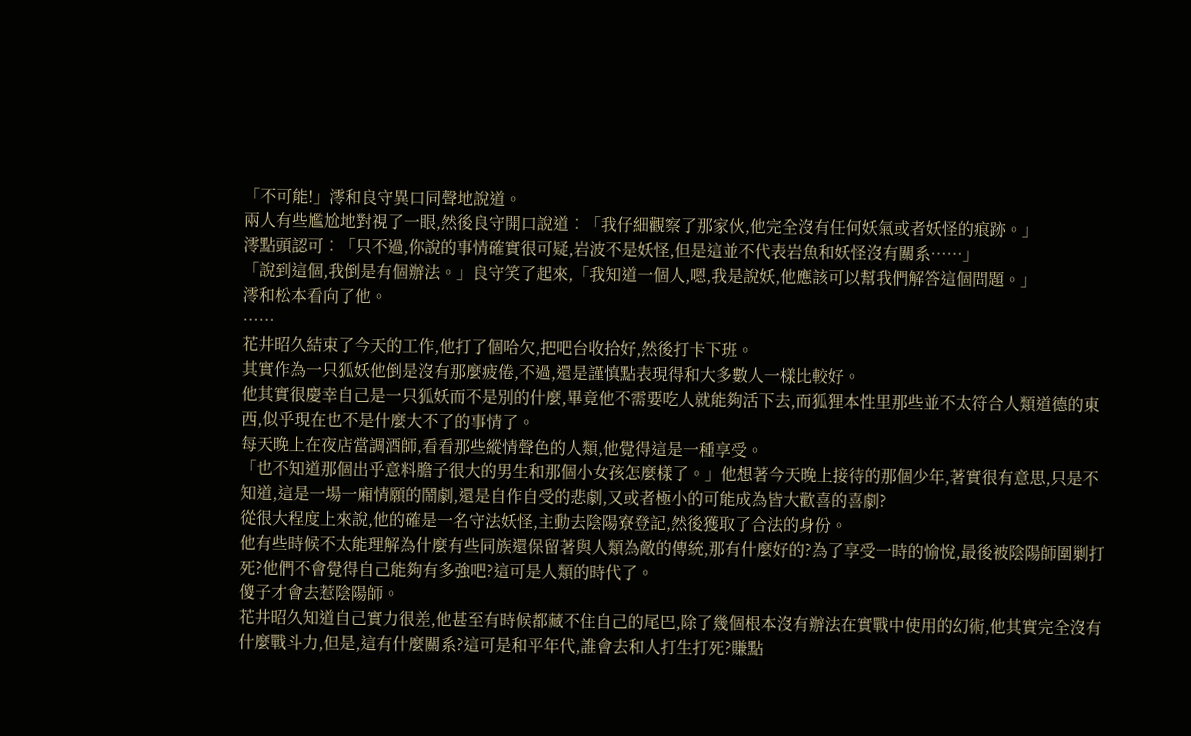「不可能!」澪和良守異口同聲地說道。
兩人有些尷尬地對視了一眼,然後良守開口說道︰「我仔細觀察了那家伙,他完全沒有任何妖氣或者妖怪的痕跡。」
澪點頭認可︰「只不過,你說的事情確實很可疑,岩波不是妖怪,但是這並不代表岩魚和妖怪沒有關系……」
「說到這個,我倒是有個辦法。」良守笑了起來,「我知道一個人,嗯,我是說妖,他應該可以幫我們解答這個問題。」
澪和松本看向了他。
……
花井昭久結束了今天的工作,他打了個哈欠,把吧台收拾好,然後打卡下班。
其實作為一只狐妖他倒是沒有那麼疲倦,不過,還是謹慎點表現得和大多數人一樣比較好。
他其實很慶幸自己是一只狐妖而不是別的什麼,畢竟他不需要吃人就能夠活下去,而狐狸本性里那些並不太符合人類道德的東西,似乎現在也不是什麼大不了的事情了。
每天晚上在夜店當調酒師,看看那些縱情聲色的人類,他覺得這是一種享受。
「也不知道那個出乎意料膽子很大的男生和那個小女孩怎麼樣了。」他想著今天晚上接待的那個少年,著實很有意思,只是不知道,這是一場一廂情願的鬧劇,還是自作自受的悲劇,又或者極小的可能成為皆大歡喜的喜劇?
從很大程度上來說,他的確是一名守法妖怪,主動去陰陽寮登記,然後獲取了合法的身份。
他有些時候不太能理解為什麼有些同族還保留著與人類為敵的傳統,那有什麼好的?為了享受一時的愉悅,最後被陰陽師圍剿打死?他們不會覺得自己能夠有多強吧?這可是人類的時代了。
傻子才會去惹陰陽師。
花井昭久知道自己實力很差,他甚至有時候都藏不住自己的尾巴,除了幾個根本沒有辦法在實戰中使用的幻術,他其實完全沒有什麼戰斗力,但是,這有什麼關系?這可是和平年代,誰會去和人打生打死?賺點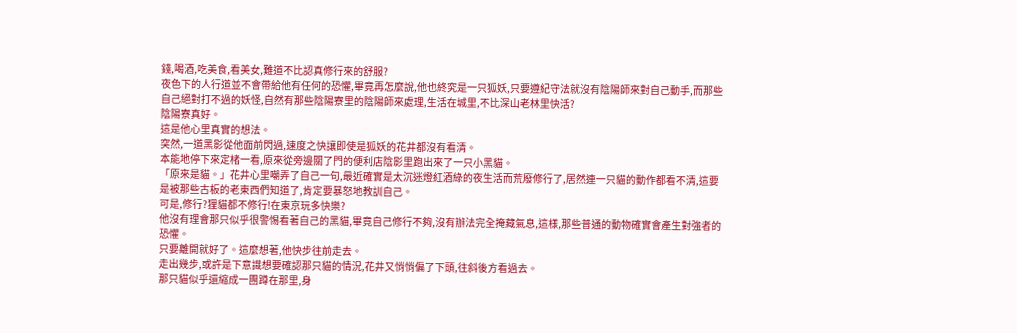錢,喝酒,吃美食,看美女,難道不比認真修行來的舒服?
夜色下的人行道並不會帶給他有任何的恐懼,畢竟再怎麼說,他也終究是一只狐妖,只要遵紀守法就沒有陰陽師來對自己動手,而那些自己絕對打不過的妖怪,自然有那些陰陽寮里的陰陽師來處理,生活在城里,不比深山老林里快活?
陰陽寮真好。
這是他心里真實的想法。
突然,一道黑影從他面前閃過,速度之快讓即使是狐妖的花井都沒有看清。
本能地停下來定楮一看,原來從旁邊關了門的便利店陰影里跑出來了一只小黑貓。
「原來是貓。」花井心里嘲弄了自己一句,最近確實是太沉迷燈紅酒綠的夜生活而荒廢修行了,居然連一只貓的動作都看不清,這要是被那些古板的老東西們知道了,肯定要暴怒地教訓自己。
可是,修行?狸貓都不修行!在東京玩多快樂?
他沒有理會那只似乎很警惕看著自己的黑貓,畢竟自己修行不夠,沒有辦法完全掩藏氣息,這樣,那些普通的動物確實會產生對強者的恐懼。
只要離開就好了。這麼想著,他快步往前走去。
走出幾步,或許是下意識想要確認那只貓的情況,花井又悄悄偏了下頭,往斜後方看過去。
那只貓似乎還縮成一團蹲在那里,身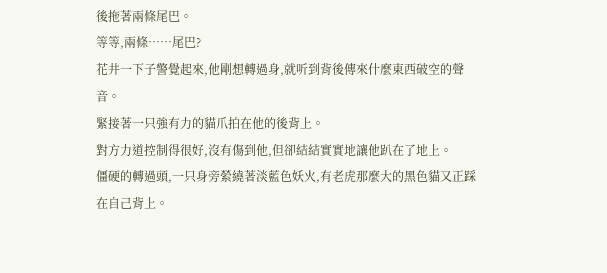後拖著兩條尾巴。
等等,兩條……尾巴?
花井一下子警覺起來,他剛想轉過身,就听到背後傳來什麼東西破空的聲音。
緊接著一只強有力的貓爪拍在他的後背上。
對方力道控制得很好,沒有傷到他,但卻結結實實地讓他趴在了地上。
僵硬的轉過頭,一只身旁縈繞著淡藍色妖火,有老虎那麼大的黑色貓又正踩在自己背上。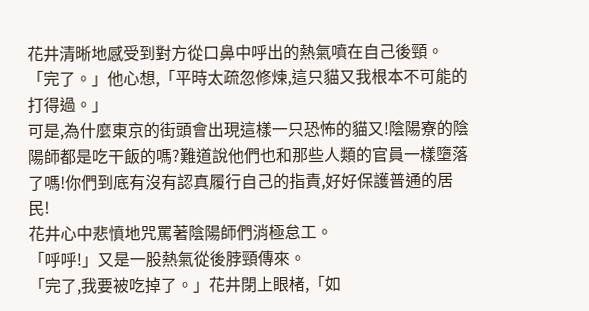花井清晰地感受到對方從口鼻中呼出的熱氣噴在自己後頸。
「完了。」他心想,「平時太疏忽修煉,這只貓又我根本不可能的打得過。」
可是,為什麼東京的街頭會出現這樣一只恐怖的貓又!陰陽寮的陰陽師都是吃干飯的嗎?難道說他們也和那些人類的官員一樣墮落了嗎!你們到底有沒有認真履行自己的指責,好好保護普通的居民!
花井心中悲憤地咒罵著陰陽師們消極怠工。
「呼呼!」又是一股熱氣從後脖頸傳來。
「完了,我要被吃掉了。」花井閉上眼楮,「如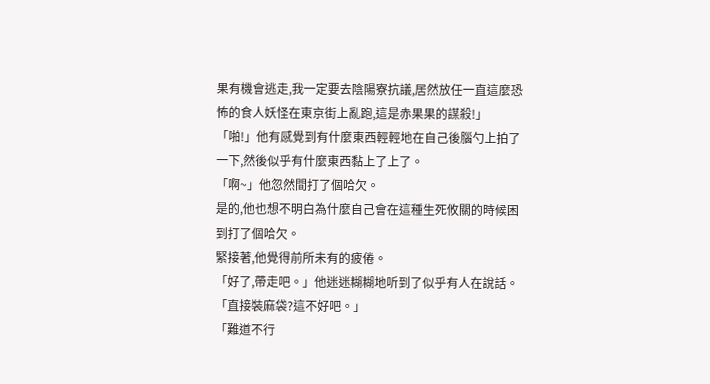果有機會逃走,我一定要去陰陽寮抗議,居然放任一直這麼恐怖的食人妖怪在東京街上亂跑,這是赤果果的謀殺!」
「啪!」他有感覺到有什麼東西輕輕地在自己後腦勺上拍了一下,然後似乎有什麼東西黏上了上了。
「啊~」他忽然間打了個哈欠。
是的,他也想不明白為什麼自己會在這種生死攸關的時候困到打了個哈欠。
緊接著,他覺得前所未有的疲倦。
「好了,帶走吧。」他迷迷糊糊地听到了似乎有人在說話。
「直接裝麻袋?這不好吧。」
「難道不行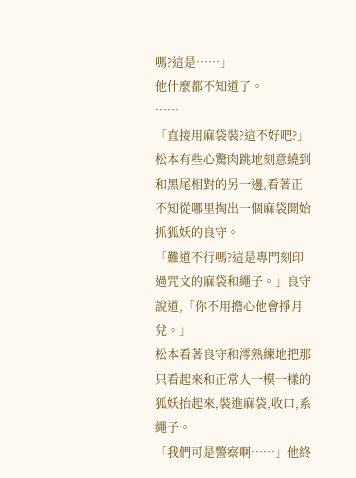嗎?這是……」
他什麼都不知道了。
……
「直接用麻袋裝?這不好吧?」松本有些心驚肉跳地刻意繞到和黑尾相對的另一邊,看著正不知從哪里掏出一個麻袋開始抓狐妖的良守。
「難道不行嗎?這是專門刻印過咒文的麻袋和繩子。」良守說道,「你不用擔心他會掙月兌。」
松本看著良守和澪熟練地把那只看起來和正常人一模一樣的狐妖抬起來,裝進麻袋,收口,系繩子。
「我們可是警察啊……」他終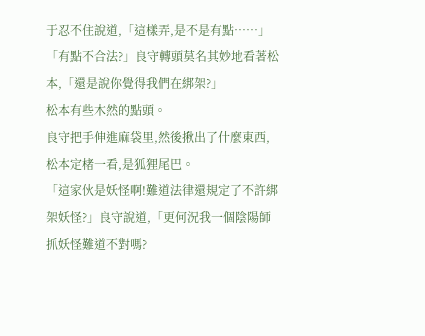于忍不住說道,「這樣弄,是不是有點……」
「有點不合法?」良守轉頭莫名其妙地看著松本,「還是說你覺得我們在綁架?」
松本有些木然的點頭。
良守把手伸進麻袋里,然後揪出了什麼東西,松本定楮一看,是狐狸尾巴。
「這家伙是妖怪啊!難道法律還規定了不許綁架妖怪?」良守說道,「更何況我一個陰陽師抓妖怪難道不對嗎?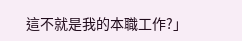這不就是我的本職工作?」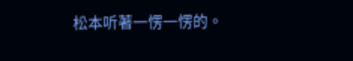松本听著一愣一愣的。